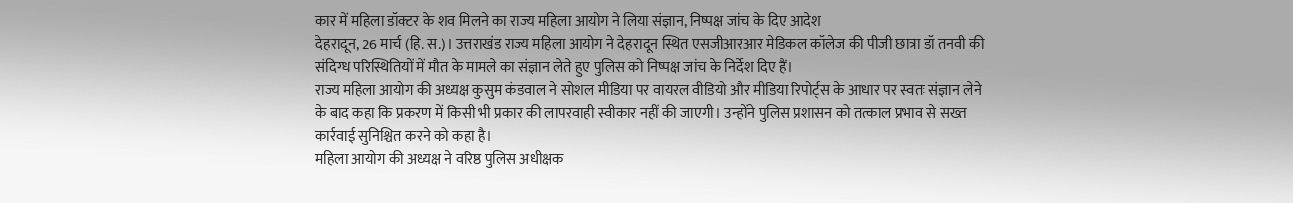कार में महिला डॉक्टर के शव मिलने का राज्य महिला आयोग ने लिया संज्ञान, निष्पक्ष जांच के दिए आदेश
देहरादून, 26 मार्च (हि. स.)। उत्तराखंड राज्य महिला आयोग ने देहरादून स्थित एसजीआरआर मेडिकल कॉलेज की पीजी छात्रा डॉ तनवी की संदिग्ध परिस्थितियों में मौत के मामले का संज्ञान लेते हुए पुलिस को निष्पक्ष जांच के निर्देश दिए हैं।
राज्य महिला आयोग की अध्यक्ष कुसुम कंडवाल ने सोशल मीडिया पर वायरल वीडियो और मीडिया रिपोर्ट्स के आधार पर स्वतः संज्ञान लेने के बाद कहा कि प्रकरण में किसी भी प्रकार की लापरवाही स्वीकार नहीं की जाएगी। उन्होंने पुलिस प्रशासन को तत्काल प्रभाव से सख्त कार्रवाई सुनिश्चित करने को कहा है।
महिला आयोग की अध्यक्ष ने वरिष्ठ पुलिस अधीक्षक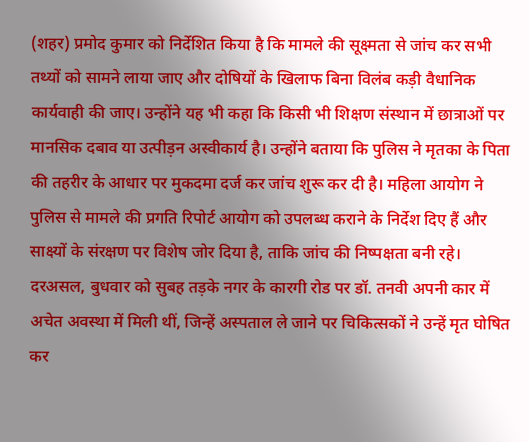(शहर) प्रमोद कुमार को निर्देशित किया है कि मामले की सूक्ष्मता से जांच कर सभी तथ्यों को सामने लाया जाए और दोषियों के खिलाफ बिना विलंब कड़ी वैधानिक कार्यवाही की जाए। उन्होंने यह भी कहा कि किसी भी शिक्षण संस्थान में छात्राओं पर मानसिक दबाव या उत्पीड़न अस्वीकार्य है। उन्होंने बताया कि पुलिस ने मृतका के पिता की तहरीर के आधार पर मुकदमा दर्ज कर जांच शुरू कर दी है। महिला आयोग ने पुलिस से मामले की प्रगति रिपोर्ट आयोग को उपलब्ध कराने के निर्देश दिए हैं और साक्ष्यों के संरक्षण पर विशेष जोर दिया है, ताकि जांच की निष्पक्षता बनी रहे।
दरअसल, बुधवार को सुबह तड़के नगर के कारगी रोड पर डॉ. तनवी अपनी कार में अचेत अवस्था में मिली थीं, जिन्हें अस्पताल ले जाने पर चिकित्सकों ने उन्हें मृत घोषित कर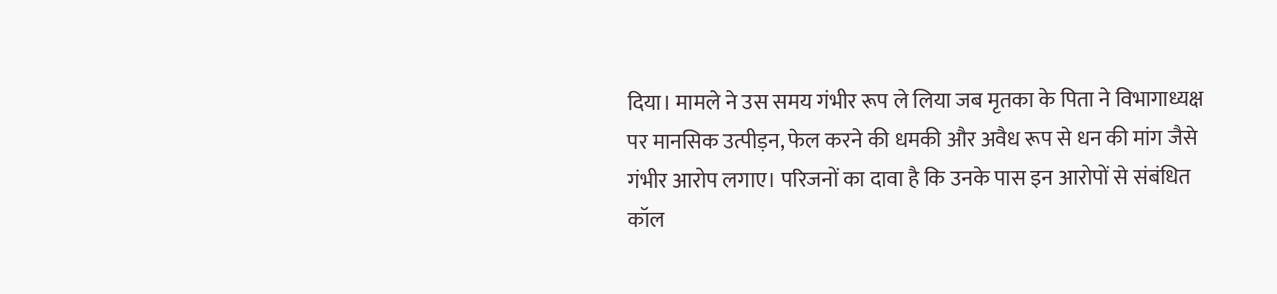दिया। मामले ने उस समय गंभीर रूप ले लिया जब मृतका के पिता ने विभागाध्यक्ष पर मानसिक उत्पीड़न, फेल करने की धमकी और अवैध रूप से धन की मांग जैसे गंभीर आरोप लगाए। परिजनों का दावा है कि उनके पास इन आरोपों से संबंधित कॉल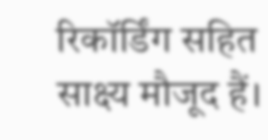रिकॉर्डिंग सहित साक्ष्य मौजूद हैं।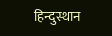हिन्दुस्थान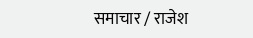समाचार / राजेश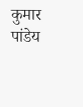कुमार पांडेय